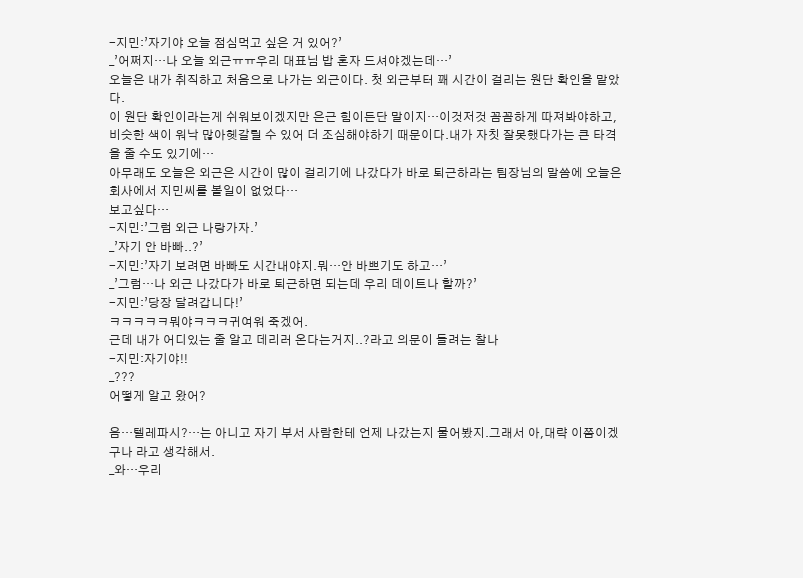-지민:’자기야 오늘 점심먹고 싶은 거 있어?’
_’어쩌지…나 오늘 외근ㅠㅠ우리 대표님 밥 혼자 드셔야겠는데…’
오늘은 내가 취직하고 처음으로 나가는 외근이다. 첫 외근부터 꽤 시간이 걸리는 원단 확인을 맡았다.
이 원단 확인이라는게 쉬워보이겠지만 은근 힘이든단 말이지…이것저것 꼼꼼하게 따져봐야하고,비슷한 색이 워낙 많아헷갈릴 수 있어 더 조심해야하기 때문이다.내가 자칫 잘못했다가는 큰 타격을 줄 수도 있기에…
아무래도 오늘은 외근은 시간이 많이 걸리기에 나갔다가 바로 퇴근하라는 팀장님의 말씀에 오늘은 회사에서 지민씨를 볼일이 없었다…
보고싶다…
-지민:’그럼 외근 나랑가자.’
_’자기 안 바빠..?’
-지민:’자기 보려면 바빠도 시간내야지.뭐…안 바쁘기도 하고…’
_’그럼…나 외근 나갔다가 바로 퇴근하면 되는데 우리 데이트나 할까?’
-지민:’당장 달려갑니다!’
ㅋㅋㅋㅋㅋ뭐야ㅋㅋㅋ귀여워 죽겠어.
근데 내가 어디있는 줄 알고 데리러 온다는거지..?라고 의문이 들려는 찰나
-지민:자기야!!
_???
어떻게 알고 왔어?

음…텔레파시?…는 아니고 자기 부서 사람한테 언제 나갔는지 물어봤지.그래서 아,대략 이쯤이겠구나 라고 생각해서.
_와…우리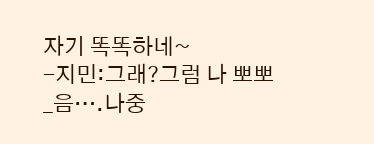자기 똑똑하네~
-지민:그래?그럼 나 뽀뽀
_음….나중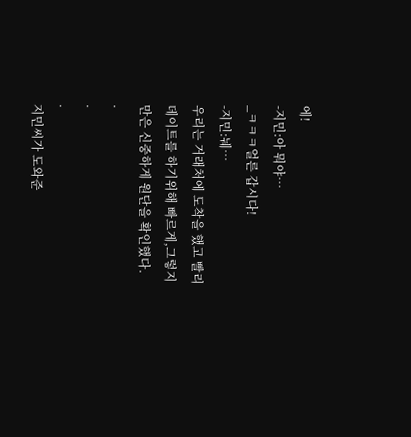에!
-지민:아 뭐야…
_ㅋㅋㅋ얼른 갑시다!
-지민:눼…
우리는 거래처에 도착을 했고 빨리 데이트를 하기위해 빠르게,그렇지만은 신중하게 원단을 확인했다.
.
.
.
지민씨가 도와준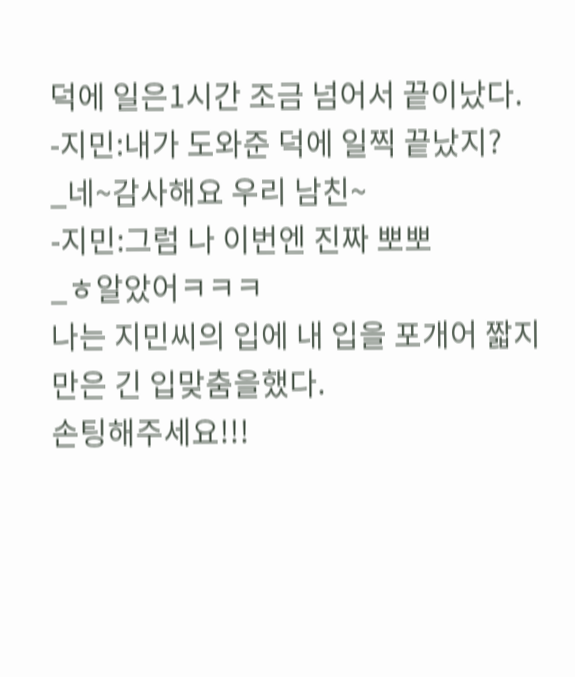덕에 일은1시간 조금 넘어서 끝이났다.
-지민:내가 도와준 덕에 일찍 끝났지?
_네~감사해요 우리 남친~
-지민:그럼 나 이번엔 진짜 뽀뽀
_ㅎ알았어ㅋㅋㅋ
나는 지민씨의 입에 내 입을 포개어 짧지만은 긴 입맞춤을했다.
손팅해주세요!!!